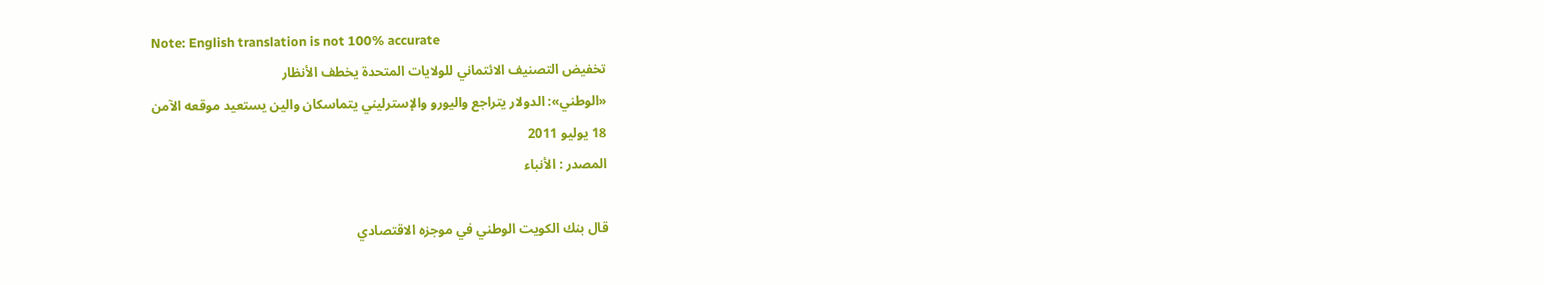Note: English translation is not 100% accurate
تخفيض التصنيف الائتماني للولايات المتحدة يخطف الأنظار
«الوطني»: الدولار يتراجع واليورو والإسترليني يتماسكان والين يستعيد موقعه الآمن
18 يوليو 2011
المصدر : الأنباء

قال بنك الكويت الوطني في موجزه الاقتصادي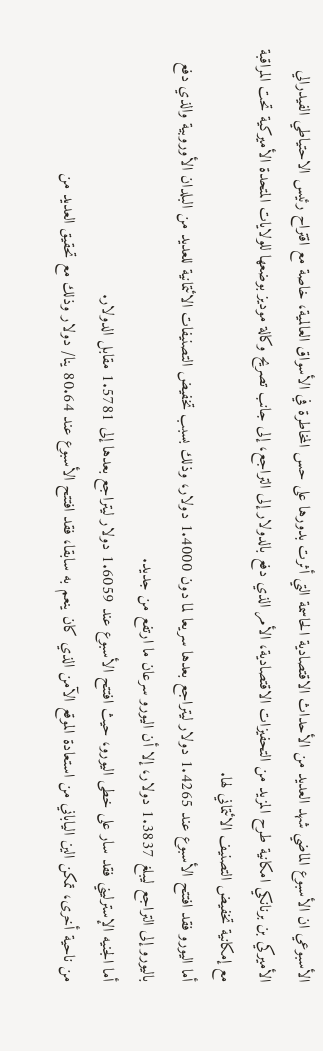الأسبوعي ان الأسبوع الماضي شهد العديد من الأحداث الاقتصادية الحاسمة التي أثرت بدورها على حس المخاطرة في الأسواق العالمية، خاصة مع اقتراح رئيس الاحتياطي الفيدرالي الأميركي بن برنانكي امكانية طرح المزيد من التحفيزات الاقتصادية، الأمر الذي دفع بالدولار إلى التراجع، إلى جانب تصريح وكالة موديز بوضعها للولايات المتحدة الأميركية تحت المراقبة مع إمكانية تخفيض التصنيف الائتماني لها.
أما اليورو فقد افتتح الأسبوع عند 1.4265 دولار ليتراجع بعدها سريعا لما دون 1.4000 دولار، وذلك بسبب تخفيض التصنيفات الائتمانية للعديد من البلدان الأوروبية والذي دفع باليورو إلى التراجع ليبلغ 1.3837 دولار، إلا أن اليورو سرعان ما ارتفع من جديد.
أما الجنيه الإسترليني فقد سار على خطى اليورو، حيث افتتح الأسبوع عند 1.6059 دولار ليتراجع بعدها إلى 1.5781 مقابل الدولار.
من ناحية أخرى، تمكن الين الياباني من استعادة الموقع الآمن الذي كان ينعم به سابقا، فقد افتتح الأسبوع عند 80.64 ينا/ دولار وذلك مع تحقيق العديد من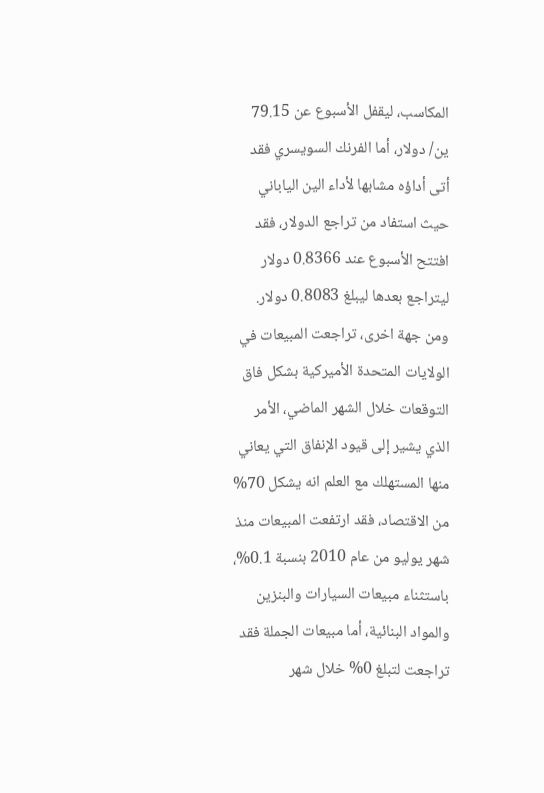المكاسب، ليقفل الأسبوع عن 79.15 ين/ دولار، أما الفرنك السويسري فقد أتى أداؤه مشابها لأداء الين الياباني حيث استفاد من تراجع الدولار، فقد افتتح الأسبوع عند 0.8366 دولار ليتراجع بعدها ليبلغ 0.8083 دولار.
ومن جهة اخرى، تراجعت المبيعات في الولايات المتحدة الأميركية بشكل فاق التوقعات خلال الشهر الماضي، الأمر الذي يشير إلى قيود الإنفاق التي يعاني منها المستهلك مع العلم انه يشكل 70% من الاقتصاد، فقد ارتفعت المبيعات منذ شهر يوليو من عام 2010 بنسبة 0.1%، باستثناء مبيعات السيارات والبنزين والمواد البنائية، أما مبيعات الجملة فقد تراجعت لتبلغ 0% خلال شهر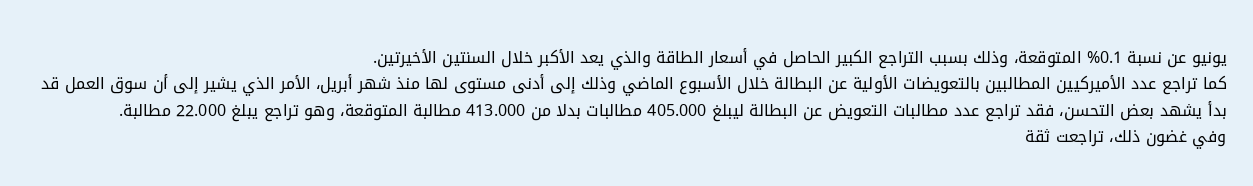يونيو عن نسبة 0.1% المتوقعة، وذلك بسبب التراجع الكبير الحاصل في أسعار الطاقة والذي يعد الأكبر خلال السنتين الأخيرتين.
كما تراجع عدد الأميركيين المطالبين بالتعويضات الأولية عن البطالة خلال الأسبوع الماضي وذلك إلى أدنى مستوى لها منذ شهر أبريل، الأمر الذي يشير إلى أن سوق العمل قد بدأ يشهد بعض التحسن، فقد تراجع عدد مطالبات التعويض عن البطالة ليبلغ 405.000 مطالبات بدلا من 413.000 مطالبة المتوقعة، وهو تراجع يبلغ 22.000 مطالبة.
وفي غضون ذلك، تراجعت ثقة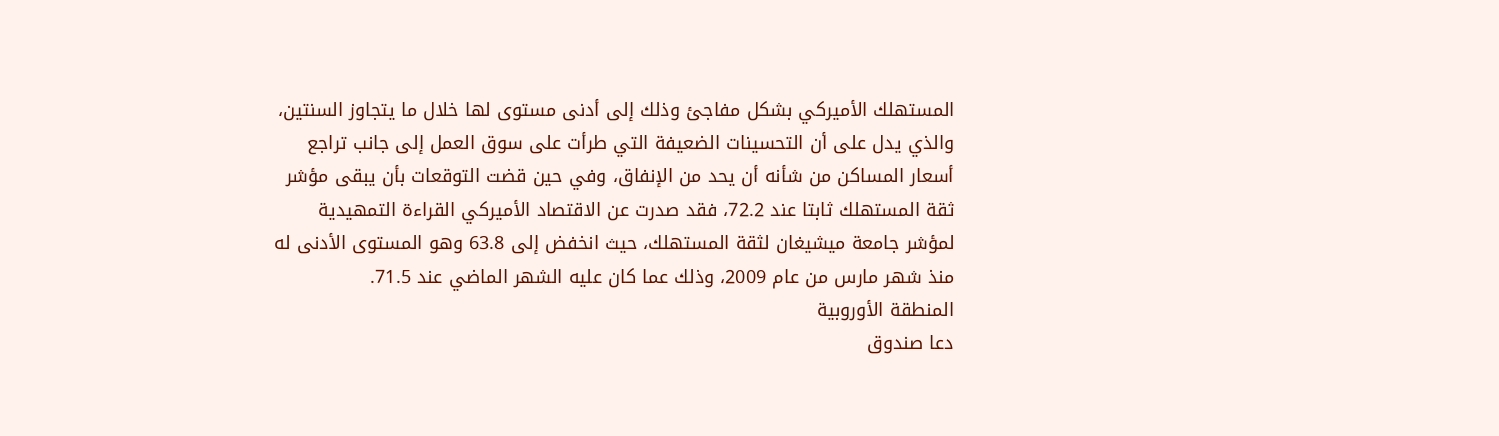المستهلك الأميركي بشكل مفاجئ وذلك إلى أدنى مستوى لها خلال ما يتجاوز السنتين، والذي يدل على أن التحسينات الضعيفة التي طرأت على سوق العمل إلى جانب تراجع أسعار المساكن من شأنه أن يحد من الإنفاق، وفي حين قضت التوقعات بأن يبقى مؤشر ثقة المستهلك ثابتا عند 72.2، فقد صدرت عن الاقتصاد الأميركي القراءة التمهيدية لمؤشر جامعة ميشيغان لثقة المستهلك، حيث انخفض إلى 63.8 وهو المستوى الأدنى له منذ شهر مارس من عام 2009، وذلك عما كان عليه الشهر الماضي عند 71.5.
المنطقة الأوروبية
دعا صندوق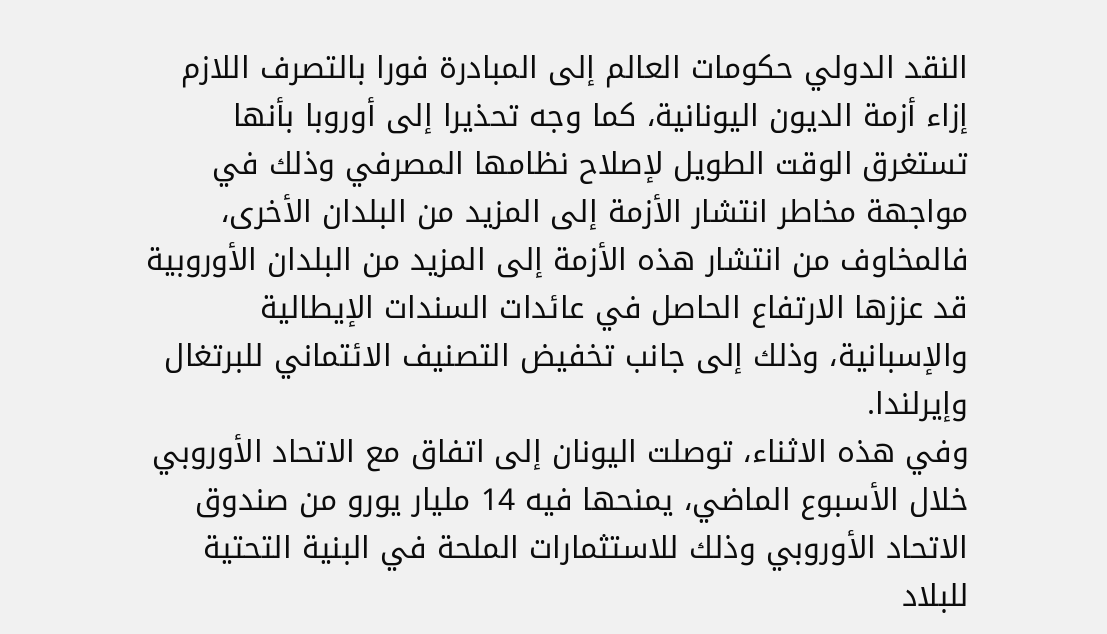النقد الدولي حكومات العالم إلى المبادرة فورا بالتصرف اللازم إزاء أزمة الديون اليونانية، كما وجه تحذيرا إلى أوروبا بأنها تستغرق الوقت الطويل لإصلاح نظامها المصرفي وذلك في مواجهة مخاطر انتشار الأزمة إلى المزيد من البلدان الأخرى، فالمخاوف من انتشار هذه الأزمة إلى المزيد من البلدان الأوروبية قد عززها الارتفاع الحاصل في عائدات السندات الإيطالية والإسبانية، وذلك إلى جانب تخفيض التصنيف الائتماني للبرتغال وإيرلندا.
وفي هذه الاثناء، توصلت اليونان إلى اتفاق مع الاتحاد الأوروبي خلال الأسبوع الماضي، يمنحها فيه 14 مليار يورو من صندوق الاتحاد الأوروبي وذلك للاستثمارات الملحة في البنية التحتية للبلاد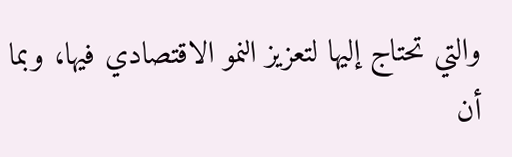والتي تحتاج إليها لتعزيز النمو الاقتصادي فيها، وبما أن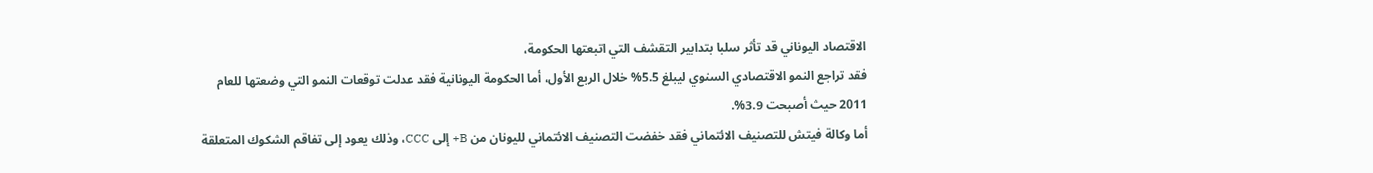الاقتصاد اليوناني قد تأثر سلبا بتدابير التقشف التي اتبعتها الحكومة،
فقد تراجع النمو الاقتصادي السنوي ليبلغ 5.5% خلال الربع الأول، أما الحكومة اليونانية فقد عدلت توقعات النمو التي وضعتها للعام 2011 حيث أصبحت 3.9%.
أما وكالة فيتش للتصنيف الائتماني فقد خفضت التصنيف الائتماني لليونان من B+ إلى CCC، وذلك يعود إلى تفاقم الشكوك المتعلقة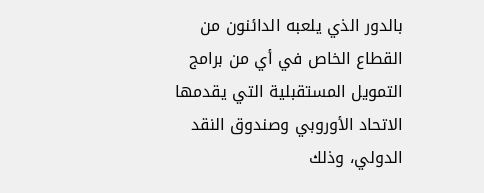بالدور الذي يلعبه الدائنون من القطاع الخاص في أي من برامج التمويل المستقبلية التي يقدمها الاتحاد الأوروبي وصندوق النقد الدولي، وذلك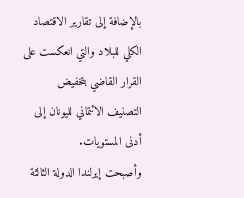بالإضافة إلى تقارير الاقتصاد الكلي للبلاد والتي انعكست على القرار القاضي بتخفيض التصنيف الائتماني لليونان إلى أدنى المستويات.
وأصبحت إيرلندا الدولة الثالثة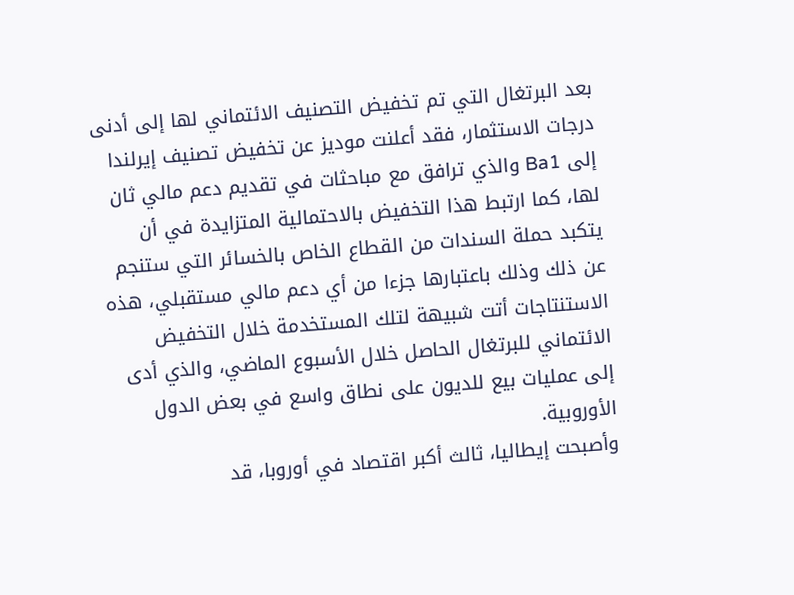بعد البرتغال التي تم تخفيض التصنيف الائتماني لها إلى أدنى درجات الاستثمار، فقد أعلنت موديز عن تخفيض تصنيف إيرلندا إلى Ba1 والذي ترافق مع مباحثات في تقديم دعم مالي ثان لها، كما ارتبط هذا التخفيض بالاحتمالية المتزايدة في أن يتكبد حملة السندات من القطاع الخاص بالخسائر التي ستنجم عن ذلك وذلك باعتبارها جزءا من أي دعم مالي مستقبلي، هذه الاستنتاجات أتت شبيهة لتلك المستخدمة خلال التخفيض الائتماني للبرتغال الحاصل خلال الأسبوع الماضي، والذي أدى إلى عمليات بيع للديون على نطاق واسع في بعض الدول الأوروبية.
وأصبحت إيطاليا، ثالث أكبر اقتصاد في أوروبا، قد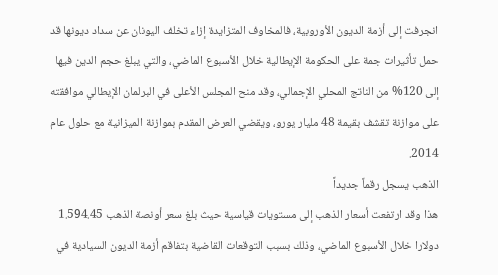انجرفت إلى أزمة الديون الأوروبية، فالمخاوف المتزايدة إزاء تخلف اليونان عن سداد ديونها قد حمل تأثيرات جمة على الحكومة الإيطالية خلال الأسبوع الماضي، والتي يبلغ حجم الدين فيها إلى 120% من الناتج المحلي الإجمالي، وقد منح المجلس الأعلى في البرلمان الإيطالي موافقته على موازنة تقشف بقيمة 48 مليار يورو، ويقضي العرض المقدم بموازنة الميزانية مع حلول عام 2014.
الذهب يسجل رقماً جديداً
هذا وقد ارتفعت أسعار الذهب إلى مستويات قياسية حيث بلغ سعر أونصة الذهب 1.594.45 دولارا خلال الأسبوع الماضي، وذلك بسبب التوقعات القاضية بتفاقم أزمة الديون السيادية في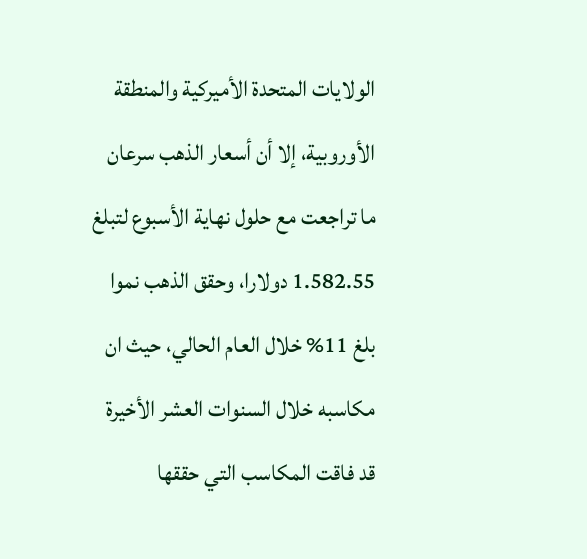الولايات المتحدة الأميركية والمنطقة الأوروبية، إلا أن أسعار الذهب سرعان ما تراجعت مع حلول نهاية الأسبوع لتبلغ 1.582.55 دولارا، وحقق الذهب نموا بلغ 11% خلال العام الحالي، حيث ان مكاسبه خلال السنوات العشر الأخيرة قد فاقت المكاسب التي حققها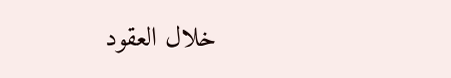خلال العقود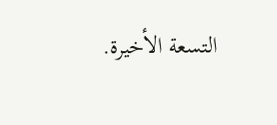التسعة الأخيرة.